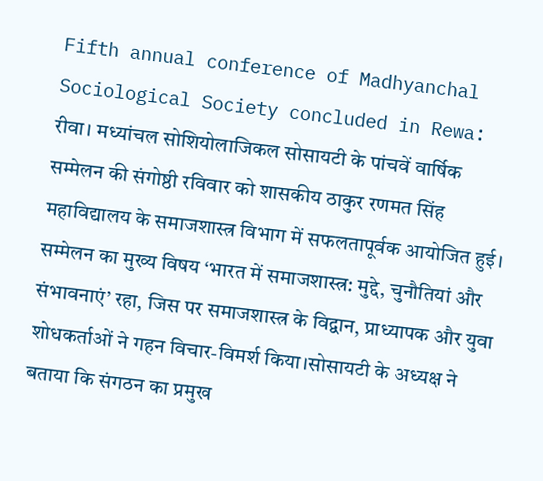Fifth annual conference of Madhyanchal Sociological Society concluded in Rewa: रीवा। मध्यांचल सोशियोलाजिकल सोसायटी के पांचवें वार्षिक सम्मेलन की संगोष्ठी रविवार को शासकीय ठाकुर रणमत सिंह महाविद्यालय के समाजशास्त्र विभाग में सफलतापूर्वक आयोजित हुई।
सम्मेलन का मुख्य विषय ‘भारत में समाजशास्त्र: मुद्दे, चुनौतियां और संभावनाएं’ रहा, जिस पर समाजशास्त्र के विद्वान, प्राध्यापक और युवा शोधकर्ताओं ने गहन विचार-विमर्श किया।सोसायटी के अध्यक्ष ने बताया कि संगठन का प्रमुख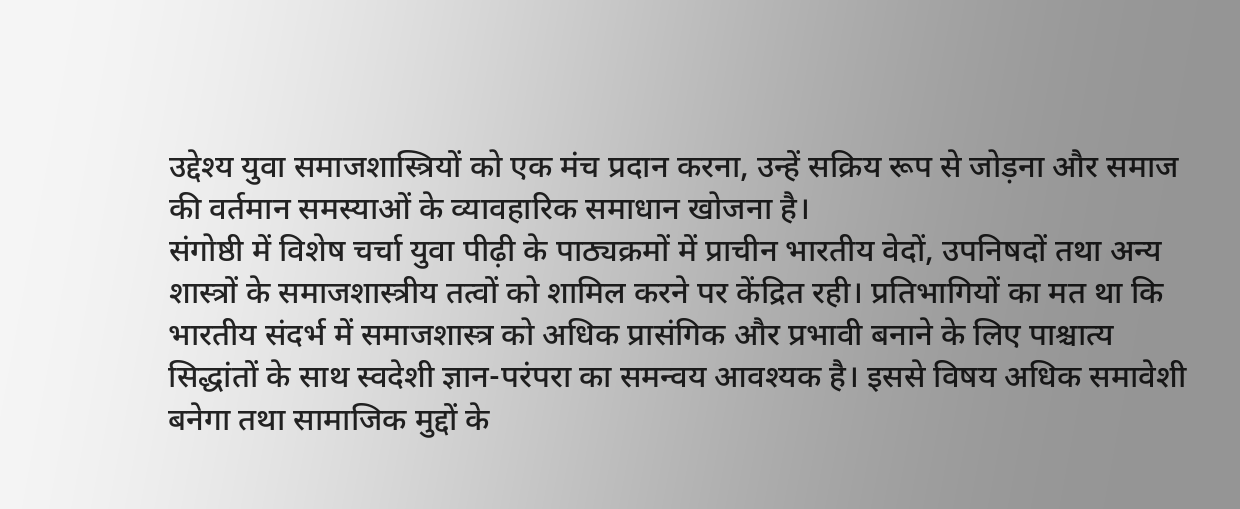उद्देश्य युवा समाजशास्त्रियों को एक मंच प्रदान करना, उन्हें सक्रिय रूप से जोड़ना और समाज की वर्तमान समस्याओं के व्यावहारिक समाधान खोजना है।
संगोष्ठी में विशेष चर्चा युवा पीढ़ी के पाठ्यक्रमों में प्राचीन भारतीय वेदों, उपनिषदों तथा अन्य शास्त्रों के समाजशास्त्रीय तत्वों को शामिल करने पर केंद्रित रही। प्रतिभागियों का मत था कि भारतीय संदर्भ में समाजशास्त्र को अधिक प्रासंगिक और प्रभावी बनाने के लिए पाश्चात्य सिद्धांतों के साथ स्वदेशी ज्ञान-परंपरा का समन्वय आवश्यक है। इससे विषय अधिक समावेशी बनेगा तथा सामाजिक मुद्दों के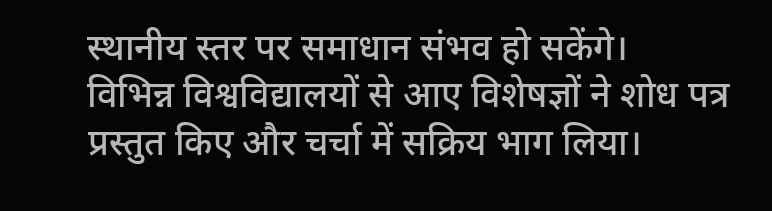स्थानीय स्तर पर समाधान संभव हो सकेंगे।
विभिन्न विश्वविद्यालयों से आए विशेषज्ञों ने शोध पत्र प्रस्तुत किए और चर्चा में सक्रिय भाग लिया।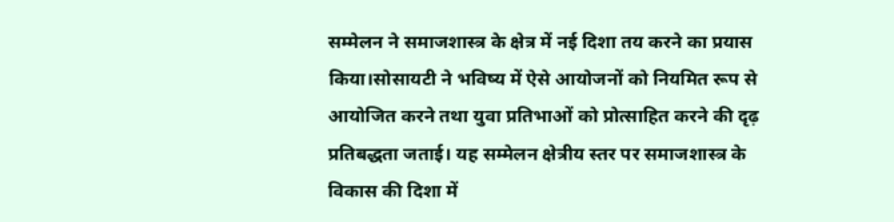सम्मेलन ने समाजशास्त्र के क्षेत्र में नई दिशा तय करने का प्रयास किया।सोसायटी ने भविष्य में ऐसे आयोजनों को नियमित रूप से आयोजित करने तथा युवा प्रतिभाओं को प्रोत्साहित करने की दृढ़ प्रतिबद्धता जताई। यह सम्मेलन क्षेत्रीय स्तर पर समाजशास्त्र के विकास की दिशा में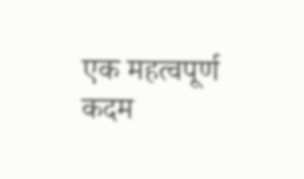एक महत्वपूर्ण कदम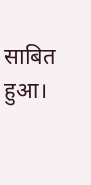साबित हुआ।